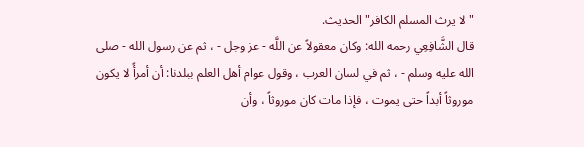"لا يرث المسلم الكافر"الحديث.
قال الشَّافِعِي رحمه الله: وكان معقولاً عن اللَّه - عز وجل - ، ثم عن رسول الله - صلى الله عليه وسلم - ، ثم في لسان العرب ، وقول عوام أهل العلم ببلدنا: أن أمرأً لا يكون موروثاً أبداً حتى يموت ، فإذا مات كان موروثاً ، وأن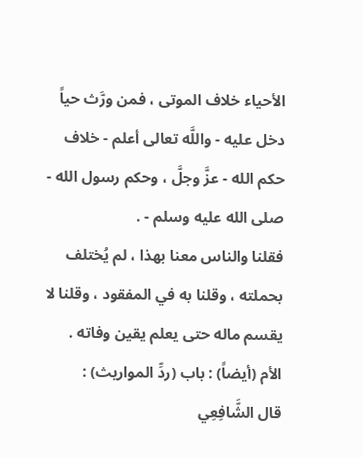الأحياء خلاف الموتى ، فمن ورَّث حياً دخل عليه - واللَّه تعالى أعلم - خلاف حكم الله - عزَّ وجلَّ ، وحكم رسول الله - صلى الله عليه وسلم - .
فقلنا والناس معنا بهذا ، لم يُختلف بحملته ، وقلنا به في المفقود ، وقلنا لا
يقسم ماله حتى يعلم يقين وفاته .
الأم (أيضاً) : باب (ردِّ المواريث) :
قال الشَّافِعِي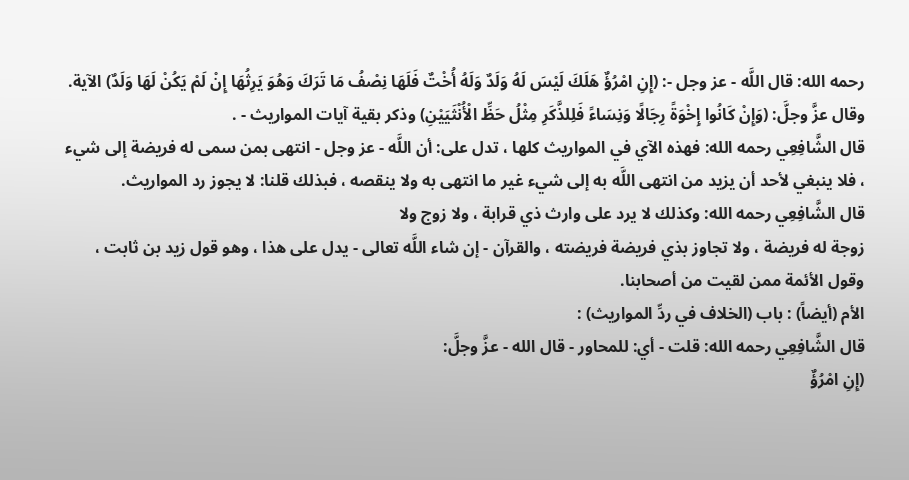رحمه الله: قال اللَّه - عز وجل -: (إِنِ امْرُؤٌ هَلَكَ لَيْسَ لَهُ وَلَدٌ وَلَهُ أُخْتٌ فَلَهَا نِصْفُ مَا تَرَكَ وَهُوَ يَرِثُهَا إِنْ لَمْ يَكُنْ لَهَا وَلَدٌ) الآية.
وقال عزَّ وجلَّ: (وَإِنْ كَانُوا إِخْوَةً رِجَالًا وَنِسَاءً فَلِلذَّكَرِ مِثْلُ حَظِّ الْأُنْثَيَيْنِ) وذكر بقية آيات المواريث - .
قال الشَّافِعِي رحمه الله: فهذه الآي في المواريث كلها ، تدل على: أن اللَّه - عز وجل - انتهى بمن سمى له فريضة إلى شيء ، فلا ينبغي لأحد أن يزيد من انتهى اللَّه به إلى شيء غير ما انتهى به ولا ينقصه ، فبذلك قلنا: لا يجوز رد المواريث.
قال الشَّافِعِي رحمه الله: وكذلك لا يرد على وارث ذي قرابة ، ولا زوج ولا
زوجة له فريضة ، ولا تجاوز بذي فريضة فريضته ، والقرآن - إن شاء اللَّه تعالى - يدل على هذا ، وهو قول زيد بن ثابت ، وقول الأئمة ممن لقيت من أصحابنا.
الأم (أيضاً) : باب (الخلاف في ردِّ المواريث) :
قال الشَّافِعِي رحمه الله: قلت - أي: للمحاور - قال الله - عزَّ وجلَّ:
(إِنِ امْرُؤٌ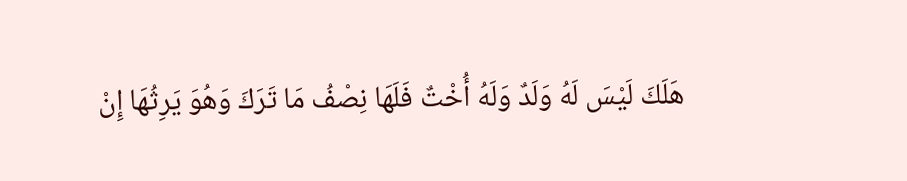هَلَكَ لَيْسَ لَهُ وَلَدٌ وَلَهُ أُخْتٌ فَلَهَا نِصْفُ مَا تَرَكَ وَهُوَ يَرِثُهَا إِنْ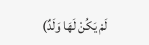لَمْ يَكُنْ لَهَا وَلَدٌ)